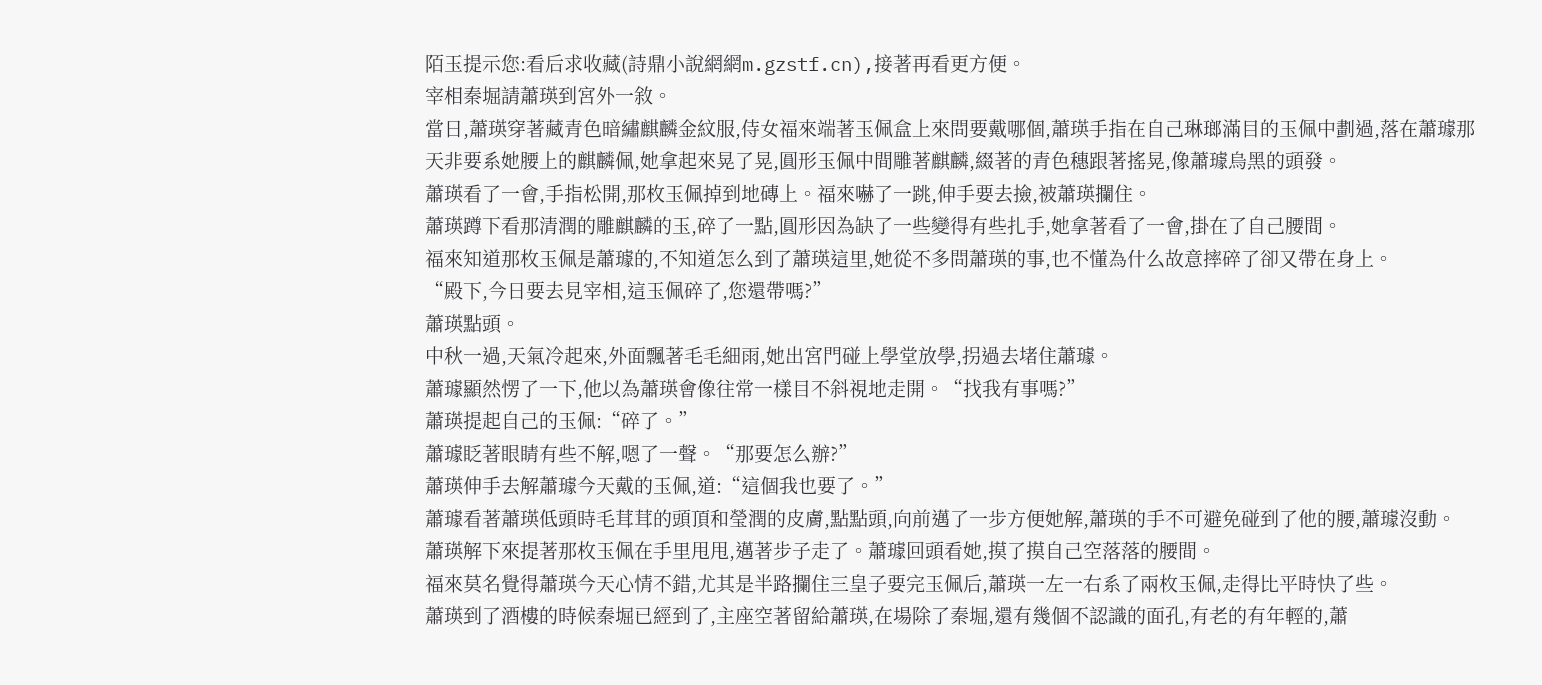陌玉提示您:看后求收藏(詩鼎小說網網m.gzstf.cn),接著再看更方便。
宰相秦堀請蕭瑛到宮外一敘。
當日,蕭瑛穿著藏青色暗繡麒麟金紋服,侍女福來端著玉佩盒上來問要戴哪個,蕭瑛手指在自己琳瑯滿目的玉佩中劃過,落在蕭璩那天非要系她腰上的麒麟佩,她拿起來晃了晃,圓形玉佩中間雕著麒麟,綴著的青色穗跟著搖晃,像蕭璩烏黑的頭發。
蕭瑛看了一會,手指松開,那枚玉佩掉到地磚上。福來嚇了一跳,伸手要去撿,被蕭瑛攔住。
蕭瑛蹲下看那清潤的雕麒麟的玉,碎了一點,圓形因為缺了一些變得有些扎手,她拿著看了一會,掛在了自己腰間。
福來知道那枚玉佩是蕭璩的,不知道怎么到了蕭瑛這里,她從不多問蕭瑛的事,也不懂為什么故意摔碎了卻又帶在身上。
“殿下,今日要去見宰相,這玉佩碎了,您還帶嗎?”
蕭瑛點頭。
中秋一過,天氣冷起來,外面飄著毛毛細雨,她出宮門碰上學堂放學,拐過去堵住蕭璩。
蕭璩顯然愣了一下,他以為蕭瑛會像往常一樣目不斜視地走開。“找我有事嗎?”
蕭瑛提起自己的玉佩:“碎了。”
蕭璩眨著眼睛有些不解,嗯了一聲。“那要怎么辦?”
蕭瑛伸手去解蕭璩今天戴的玉佩,道:“這個我也要了。”
蕭璩看著蕭瑛低頭時毛茸茸的頭頂和瑩潤的皮膚,點點頭,向前邁了一步方便她解,蕭瑛的手不可避免碰到了他的腰,蕭璩沒動。
蕭瑛解下來提著那枚玉佩在手里甩甩,邁著步子走了。蕭璩回頭看她,摸了摸自己空落落的腰間。
福來莫名覺得蕭瑛今天心情不錯,尤其是半路攔住三皇子要完玉佩后,蕭瑛一左一右系了兩枚玉佩,走得比平時快了些。
蕭瑛到了酒樓的時候秦堀已經到了,主座空著留給蕭瑛,在場除了秦堀,還有幾個不認識的面孔,有老的有年輕的,蕭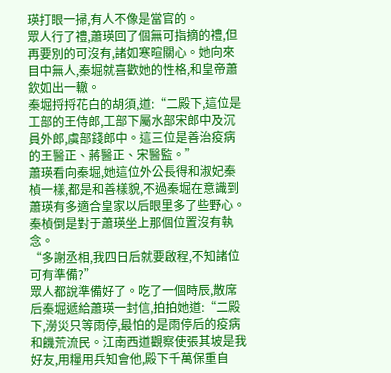瑛打眼一掃,有人不像是當官的。
眾人行了禮,蕭瑛回了個無可指摘的禮,但再要別的可沒有,諸如寒暄關心。她向來目中無人,秦堀就喜歡她的性格,和皇帝蕭欽如出一轍。
秦堀捋捋花白的胡須,道:“二殿下,這位是工部的王侍郎,工部下屬水部宋郎中及沉員外郎,虞部錢郎中。這三位是善治疫病的王醫正、蔣醫正、宋醫監。”
蕭瑛看向秦堀,她這位外公長得和淑妃秦楨一樣,都是和善樣貌,不過秦堀在意識到蕭瑛有多適合皇家以后眼里多了些野心。秦楨倒是對于蕭瑛坐上那個位置沒有執念。
“多謝丞相,我四日后就要啟程,不知諸位可有準備?”
眾人都說準備好了。吃了一個時辰,散席后秦堀遞給蕭瑛一封信,拍拍她道:“二殿下,澇災只等雨停,最怕的是雨停后的疫病和饑荒流民。江南西道觀察使張其坡是我好友,用糧用兵知會他,殿下千萬保重自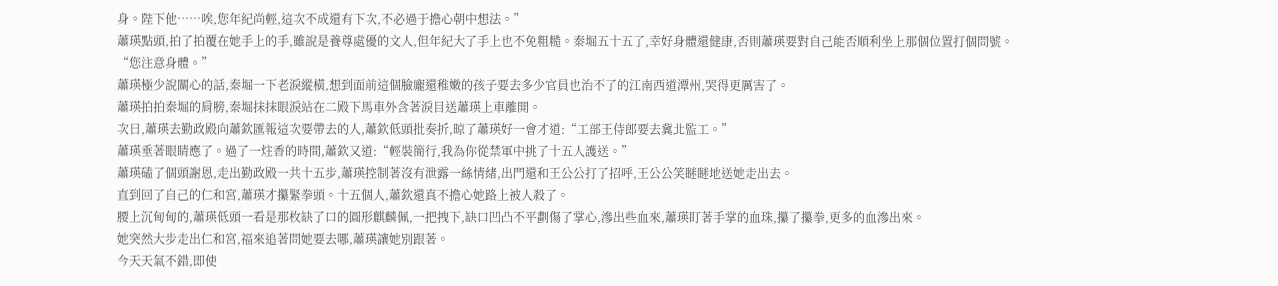身。陛下他……唉,您年紀尚輕,這次不成還有下次,不必過于擔心朝中想法。”
蕭瑛點頭,拍了拍覆在她手上的手,雖說是養尊處優的文人,但年紀大了手上也不免粗糙。秦堀五十五了,幸好身體還健康,否則蕭瑛要對自己能否順利坐上那個位置打個問號。
“您注意身體。”
蕭瑛極少說關心的話,秦堀一下老淚縱橫,想到面前這個臉龐還稚嫩的孩子要去多少官員也治不了的江南西道潭州,哭得更厲害了。
蕭瑛拍拍秦堀的肩膀,秦堀抹抹眼淚站在二殿下馬車外含著淚目送蕭瑛上車離開。
次日,蕭瑛去勤政殿向蕭欽匯報這次要帶去的人,蕭欽低頭批奏折,晾了蕭瑛好一會才道:“工部王侍郎要去冀北監工。”
蕭瑛垂著眼睛應了。過了一炷香的時間,蕭欽又道:“輕裝簡行,我為你從禁軍中挑了十五人護送。”
蕭瑛磕了個頭謝恩,走出勤政殿一共十五步,蕭瑛控制著沒有泄露一絲情緒,出門還和王公公打了招呼,王公公笑瞇瞇地送她走出去。
直到回了自己的仁和宮,蕭瑛才攥緊拳頭。十五個人,蕭欽還真不擔心她路上被人殺了。
腰上沉甸甸的,蕭瑛低頭一看是那枚缺了口的圓形麒麟佩,一把拽下,缺口凹凸不平劃傷了掌心,滲出些血來,蕭瑛盯著手掌的血珠,攥了攥拳,更多的血滲出來。
她突然大步走出仁和宮,福來追著問她要去哪,蕭瑛讓她別跟著。
今天天氣不錯,即使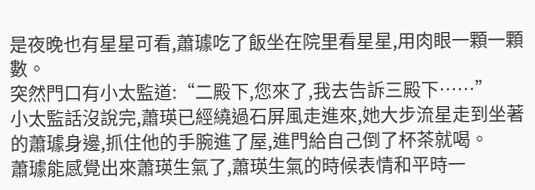是夜晚也有星星可看,蕭璩吃了飯坐在院里看星星,用肉眼一顆一顆數。
突然門口有小太監道:“二殿下,您來了,我去告訴三殿下……”
小太監話沒說完,蕭瑛已經繞過石屏風走進來,她大步流星走到坐著的蕭璩身邊,抓住他的手腕進了屋,進門給自己倒了杯茶就喝。
蕭璩能感覺出來蕭瑛生氣了,蕭瑛生氣的時候表情和平時一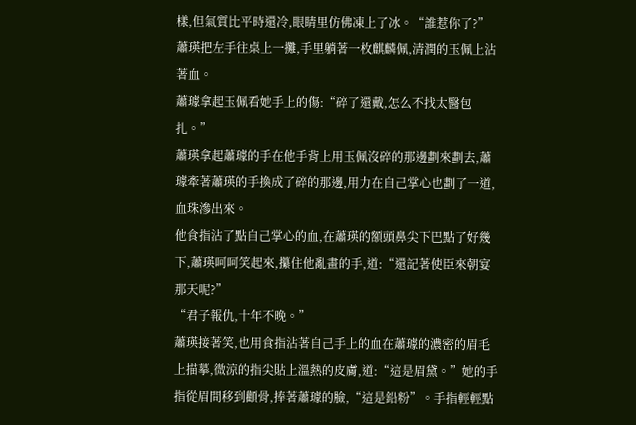樣,但氣質比平時還冷,眼睛里仿佛凍上了冰。“誰惹你了?”
蕭瑛把左手往桌上一攤,手里躺著一枚麒麟佩,清潤的玉佩上沾著血。
蕭璩拿起玉佩看她手上的傷:“碎了還戴,怎么不找太醫包扎。”
蕭瑛拿起蕭璩的手在他手背上用玉佩沒碎的那邊劃來劃去,蕭璩牽著蕭瑛的手換成了碎的那邊,用力在自己掌心也劃了一道,血珠滲出來。
他食指沾了點自己掌心的血,在蕭瑛的額頭鼻尖下巴點了好幾下,蕭瑛呵呵笑起來,攥住他亂畫的手,道:“還記著使臣來朝宴那天呢?”
“君子報仇,十年不晚。”
蕭瑛接著笑,也用食指沾著自己手上的血在蕭璩的濃密的眉毛上描摹,微涼的指尖貼上溫熱的皮膚,道:“這是眉黛。”她的手指從眉間移到顴骨,捧著蕭璩的臉,“這是鉛粉”。手指輕輕點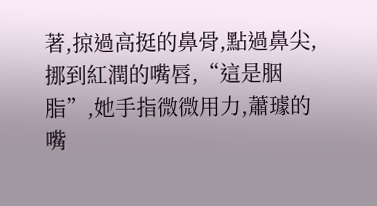著,掠過高挺的鼻骨,點過鼻尖,挪到紅潤的嘴唇,“這是胭脂”,她手指微微用力,蕭璩的嘴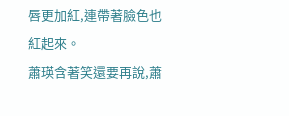唇更加紅,連帶著臉色也紅起來。
蕭瑛含著笑還要再說,蕭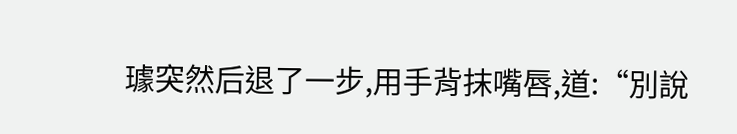璩突然后退了一步,用手背抹嘴唇,道:“別說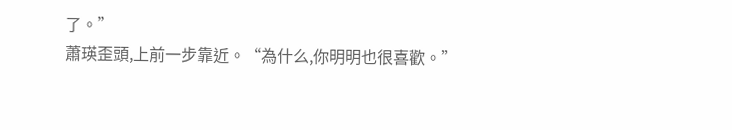了。”
蕭瑛歪頭,上前一步靠近。“為什么,你明明也很喜歡。”